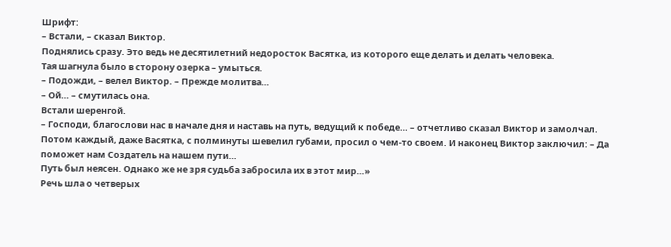Шрифт:
– Встали, – сказал Виктор.
Поднялись сразу. Это ведь не десятилетний недоросток Васятка, из которого еще делать и делать человека.
Тая шагнула было в сторону озерка – умыться.
– Подожди, – велел Виктор. – Прежде молитва…
– Ой… – смутилась она.
Встали шеренгой.
– Господи, благослови нас в начале дня и наставь на путь, ведущий к победе… – отчетливо сказал Виктор и замолчал. Потом каждый, даже Васятка, с полминуты шевелил губами, просил о чем-то своем. И наконец Виктор заключил: – Да поможет нам Создатель на нашем пути…
Путь был неясен. Однако же не зря судьба забросила их в этот мир…»
Речь шла о четверых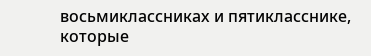восьмиклассниках и пятикласснике, которые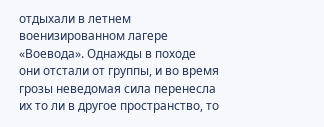отдыхали в летнем военизированном лагере «Воевода». Однажды в походе они отстали от группы, и во время грозы неведомая сила перенесла их то ли в другое пространство, то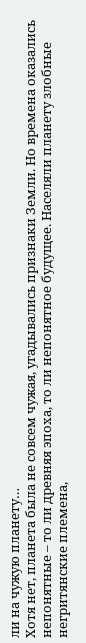ли на чужую планету…
Хотя нет, планета была не совсем чужая, угадывались признаки Земли. Но времена оказались непонятные – то ли древняя эпоха, то ли непонятное будущее. Населяли планету злобные негритянские племена,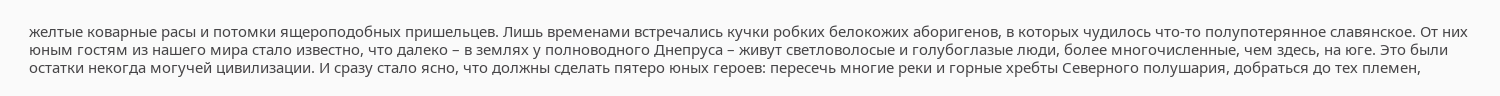желтые коварные расы и потомки ящероподобных пришельцев. Лишь временами встречались кучки робких белокожих аборигенов, в которых чудилось что-то полупотерянное славянское. От них юным гостям из нашего мира стало известно, что далеко – в землях у полноводного Днепруса – живут светловолосые и голубоглазые люди, более многочисленные, чем здесь, на юге. Это были остатки некогда могучей цивилизации. И сразу стало ясно, что должны сделать пятеро юных героев: пересечь многие реки и горные хребты Северного полушария, добраться до тех племен,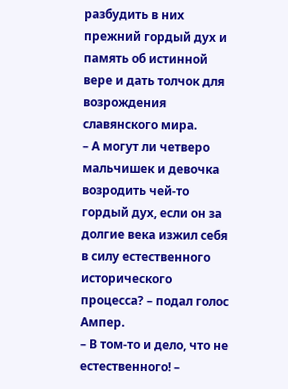разбудить в них прежний гордый дух и память об истинной вере и дать толчок для возрождения славянского мира.
– А могут ли четверо мальчишек и девочка возродить чей-то гордый дух, если он за долгие века изжил себя в силу естественного исторического процесса? – подал голос Ампер.
– В том-то и дело, что не естественного! –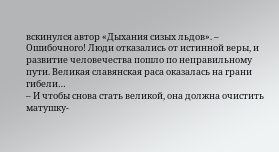вскинулся автор «Дыхания сизых льдов». – Ошибочного! Люди отказались от истинной веры, и развитие человечества пошло по неправильному пути. Великая славянская раса оказалась на грани гибели…
– И чтобы снова стать великой, она должна очистить матушку-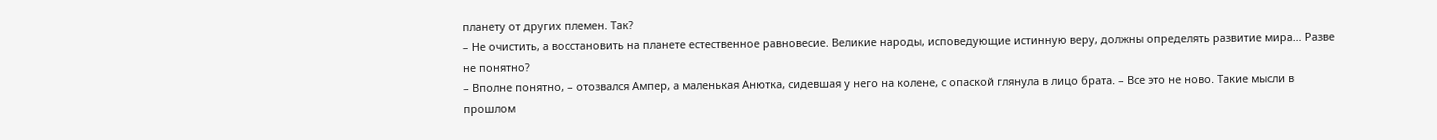планету от других племен. Так?
– Не очистить, а восстановить на планете естественное равновесие. Великие народы, исповедующие истинную веру, должны определять развитие мира… Разве не понятно?
– Вполне понятно, – отозвался Ампер, а маленькая Анютка, сидевшая у него на колене, с опаской глянула в лицо брата. – Все это не ново. Такие мысли в прошлом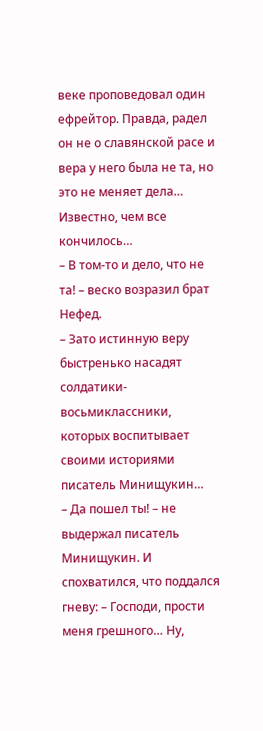веке проповедовал один ефрейтор. Правда, радел он не о славянской расе и вера у него была не та, но это не меняет дела… Известно, чем все кончилось…
– В том-то и дело, что не та! – веско возразил брат Нефед.
– Зато истинную веру быстренько насадят солдатики-восьмиклассники, которых воспитывает своими историями писатель Минищукин…
– Да пошел ты! – не выдержал писатель Минищукин. И спохватился, что поддался гневу: – Господи, прости меня грешного… Ну,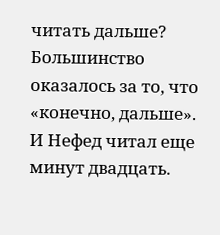читать дальше?
Большинство оказалось за то, что «конечно, дальше». И Нефед читал еще минут двадцать.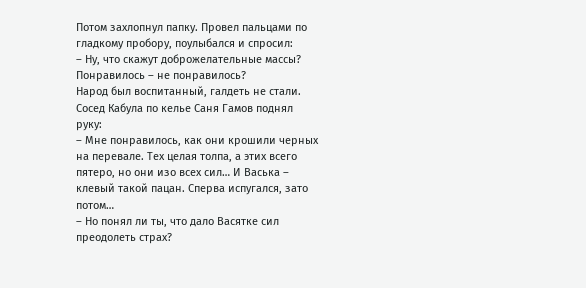Потом захлопнул папку. Провел пальцами по гладкому пробору, поулыбался и спросил:
– Ну, что скажут доброжелательные массы? Понравилось – не понравилось?
Народ был воспитанный, галдеть не стали. Сосед Кабула по келье Саня Гамов поднял руку:
– Мне понравилось, как они крошили черных на перевале. Тех целая толпа, а этих всего пятеро, но они изо всех сил… И Васька – клевый такой пацан. Сперва испугался, зато потом…
– Но понял ли ты, что дало Васятке сил преодолеть страх?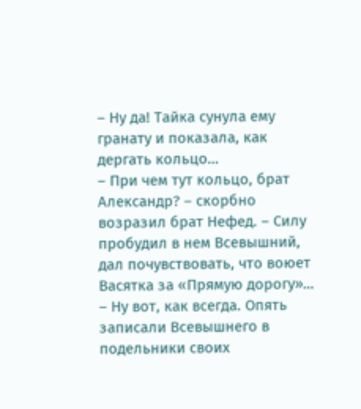– Ну да! Тайка сунула ему гранату и показала, как дергать кольцо…
– При чем тут кольцо, брат Александр? – скорбно возразил брат Нефед. – Силу пробудил в нем Всевышний, дал почувствовать, что воюет Васятка за «Прямую дорогу»…
– Ну вот, как всегда. Опять записали Всевышнего в подельники своих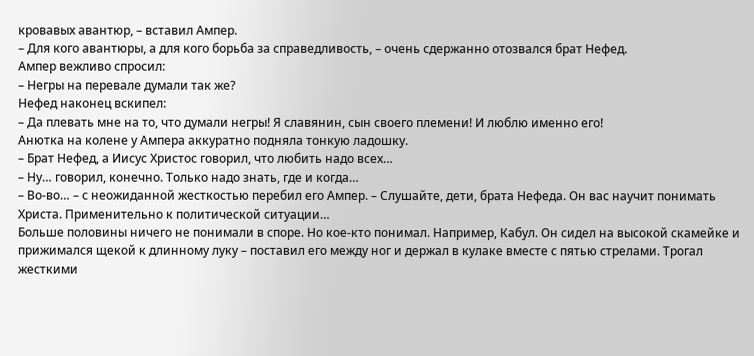кровавых авантюр, – вставил Ампер.
– Для кого авантюры, а для кого борьба за справедливость, – очень сдержанно отозвался брат Нефед.
Ампер вежливо спросил:
– Негры на перевале думали так же?
Нефед наконец вскипел:
– Да плевать мне на то, что думали негры! Я славянин, сын своего племени! И люблю именно его!
Анютка на колене у Ампера аккуратно подняла тонкую ладошку.
– Брат Нефед, а Иисус Христос говорил, что любить надо всех…
– Ну… говорил, конечно. Только надо знать, где и когда…
– Во-во… – с неожиданной жесткостью перебил его Ампер. – Слушайте, дети, брата Нефеда. Он вас научит понимать Христа. Применительно к политической ситуации…
Больше половины ничего не понимали в споре. Но кое-кто понимал. Например, Кабул. Он сидел на высокой скамейке и прижимался щекой к длинному луку – поставил его между ног и держал в кулаке вместе с пятью стрелами. Трогал жесткими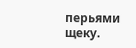перьями щеку.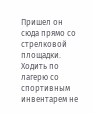Пришел он сюда прямо со стрелковой площадки. Ходить по лагерю со спортивным инвентарем не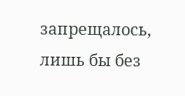запрещалось, лишь бы без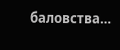баловства…